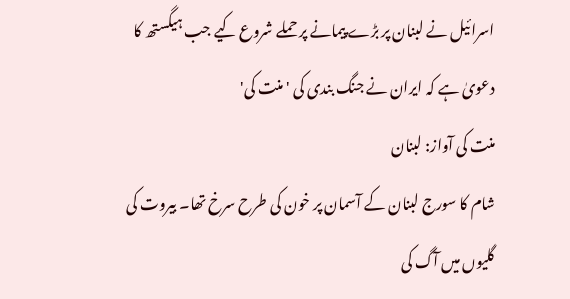اسرائیل نے لبنان پر بڑے پیمانے پر حملے شروع کیے جب ہیگستھ کا دعویٰ ہے کہ ایران نے جنگ بندی کی 'منت کی'
منت کی آواز: لبنان
شام کا سورج لبنان کے آسمان پر خون کی طرح سرخ تھا۔ بیروت کی گلیوں میں آگ کی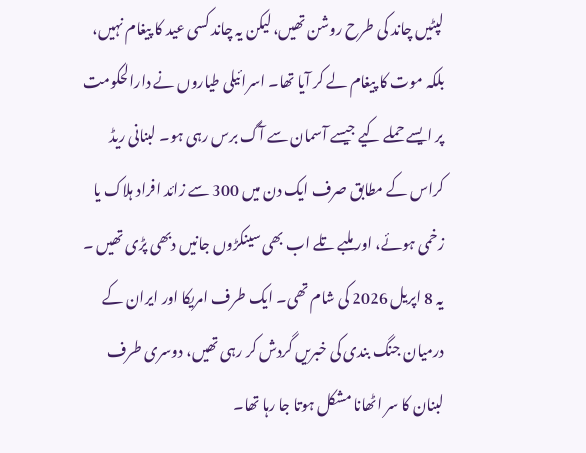لپٹیں چاند کی طرح روشن تھیں، لیکن یہ چاند کسی عید کا پیغام نہیں، بلکہ موت کا پیغام لے کر آیا تھا۔ اسرائیلی طیاروں نے دارالحکومت پر ایسے حملے کیے جیسے آسمان سے آگ برس رہی ہو۔ لبنانی ریڈ کراس کے مطابق صرف ایک دن میں 300 سے زائد افراد ہلاک یا زخمی ہوئے، اور ملبے تلے اب بھی سینکڑوں جانیں دبھی پڑی تھیں ۔
یہ 8 اپریل 2026 کی شام تھی۔ ایک طرف امریکا اور ایران کے درمیان جنگ بندی کی خبریں گردش کر رہی تھیں، دوسری طرف لبنان کا سر اٹھانا مشکل ہوتا جا رہا تھا۔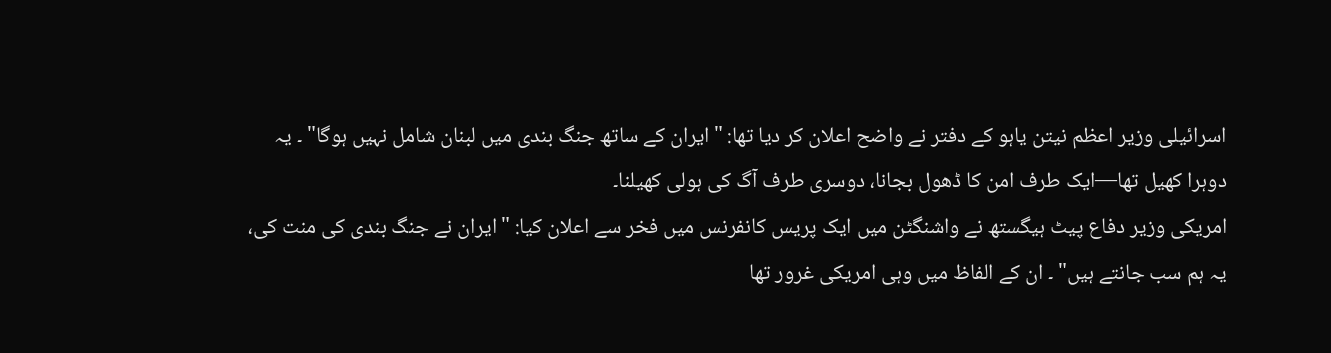اسرائیلی وزیر اعظم نیتن یاہو کے دفتر نے واضح اعلان کر دیا تھا: "ایران کے ساتھ جنگ بندی میں لبنان شامل نہیں ہوگا" ۔ یہ دوہرا کھیل تھا—ایک طرف امن کا ڈھول بجانا، دوسری طرف آگ کی ہولی کھیلنا۔
امریکی وزیر دفاع پیٹ ہیگستھ نے واشنگٹن میں ایک پریس کانفرنس میں فخر سے اعلان کیا: "ایران نے جنگ بندی کی منت کی، یہ ہم سب جانتے ہیں" ۔ ان کے الفاظ میں وہی امریکی غرور تھا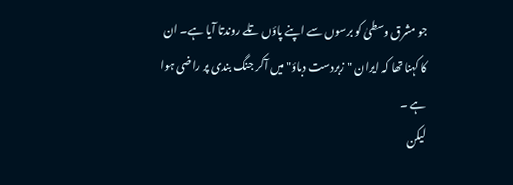جو مشرق وسطیٰ کو برسوں سے اپنے پاؤں تلے روندتا آیا ہے۔ ان کا کہنا تھا کہ ایران "زبردست دباؤ" میں آکر جنگ بندی پر راضی ہوا ہے ۔
لیکن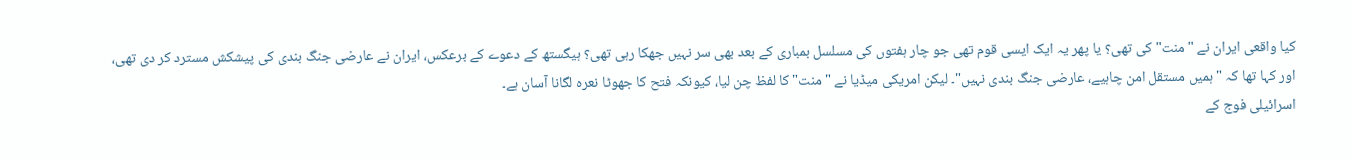کیا واقعی ایران نے "منت" کی تھی؟ یا پھر یہ ایک ایسی قوم تھی جو چار ہفتوں کی مسلسل بمباری کے بعد بھی سر نہیں جھکا رہی تھی؟ ہیگستھ کے دعوے کے برعکس، ایران نے عارضی جنگ بندی کی پیشکش مسترد کر دی تھی، اور کہا تھا کہ "ہمیں مستقل امن چاہیے، عارضی جنگ بندی نہیں"۔ لیکن امریکی میڈیا نے "منت" کا لفظ چن لیا، کیونکہ فتح کا جھوٹا نعرہ لگانا آسان ہے۔
اسرائیلی فوج کے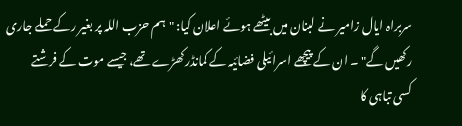سربراہ ایال زامیر نے لبنان میں بیٹھے ہوئے اعلان کیا: "ہم حزب اللہ پر بغیر رکے حملے جاری رکھیں گے" ۔ ان کے پیچھے اسرائیلی فضائیہ کے کمانڈر کھڑے تھے، جیسے موت کے فرشتے کسی تباہی کا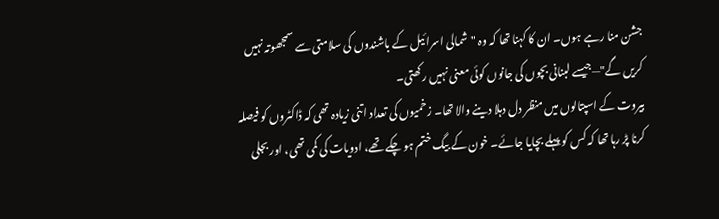جشن منا رہے ہوں۔ ان کا کہنا تھا کہ وہ "شمالی اسرائیل کے باشندوں کی سلامتی سے سمجھوتہ نہیں کریں گے"—جیسے لبنانی بچوں کی جانوں کوئی معنی نہیں رکھتی۔
بیروت کے اسپتالوں میں منظر دل دہلا دینے والا تھا۔ زخمیوں کی تعداد اتنی زیادہ تھی کہ ڈاکٹروں کو فیصلہ کرنا پڑ رہا تھا کہ کس کو پہلے بچایا جائے۔ خون کے بیگ ختم ہو چکے تھے، ادویات کی کمی تھی، اور بجلی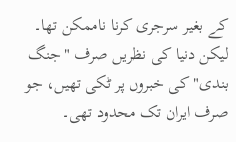کے بغیر سرجری کرنا ناممکن تھا۔ لیکن دنیا کی نظریں صرف "جنگ بندی" کی خبروں پر ٹکی تھیں، جو صرف ایران تک محدود تھی۔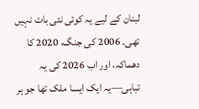لبنان کے لیے یہ کوئی نئی بات نہیں تھی۔ 2006 کی جنگ، 2020 کا دھماکہ، اور اب 2026 کی یہ تباہی—یہ ایک ایسا ملک تھا جو ہر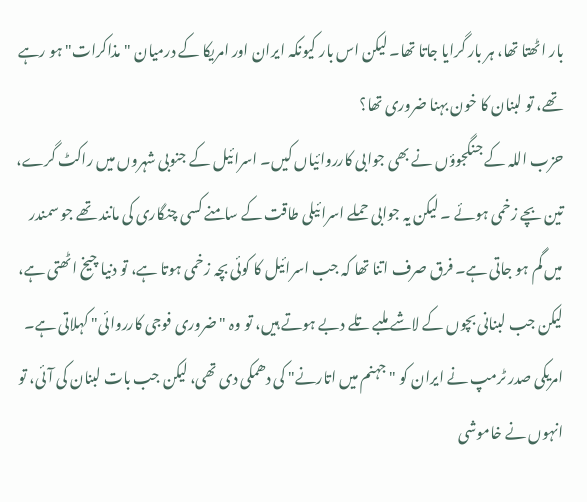بار اٹھتا تھا، ہر بار گرایا جاتا تھا۔ لیکن اس بار کیونکہ ایران اور امریکا کے درمیان "مذاکرات" ہو رہے تھے، تو لبنان کا خون بہنا ضروری تھا؟
حزب اللہ کے جنگجوؤں نے بھی جوابی کارروائیاں کیں۔ اسرائیل کے جنوبی شہروں میں راکٹ گرے، تین بچے زخمی ہوئے ۔ لیکن یہ جوابی حملے اسرائیلی طاقت کے سامنے کسی چنگاری کی مانند تھے جو سمندر میں گم ہو جاتی ہے۔ فرق صرف اتنا تھا کہ جب اسرائیل کا کوئی بچہ زخمی ہوتا ہے، تو دنیا چیخ اٹھتی ہے، لیکن جب لبنانی بچوں کے لاشے ملبے تلے دبے ہوتے ہیں، تو وہ "ضروری فوجی کارروائی" کہلاتی ہے۔
امریکی صدر ٹرمپ نے ایران کو "جہنم میں اتارنے" کی دھمکی دی تھی، لیکن جب بات لبنان کی آئی، تو انہوں نے خاموشی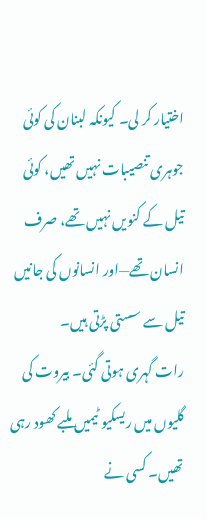اختیار کر لی۔ کیونکہ لبنان کی کوئی جوہری تنصیبات نہیں تھیں، کوئی تیل کے کنویں نہیں تھے، صرف انسان تھے—اور انسانوں کی جانیں تیل سے سستی پڑتی ہیں۔
رات گہری ہوتی گئی۔ بیروت کی گلیوں میں ریسکیو ٹیمیں ملبے کھود رہی تھیں۔ کسی نے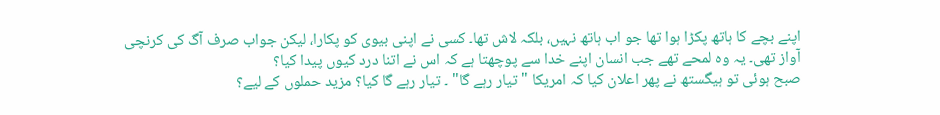اپنے بچے کا ہاتھ پکڑا ہوا تھا جو اب ہاتھ نہیں، بلکہ لاش تھا۔ کسی نے اپنی بیوی کو پکارا، لیکن جواب صرف آگ کی کرنچی آواز تھی۔ یہ وہ لمحے تھے جب انسان اپنے خدا سے پوچھتا ہے کہ اس نے اتنا درد کیوں پیدا کیا؟
صبح ہوئی تو ہیگستھ نے پھر اعلان کیا کہ امریکا "تیار رہے گا" ۔ تیار رہے گا کیا؟ مزید حملوں کے لیے؟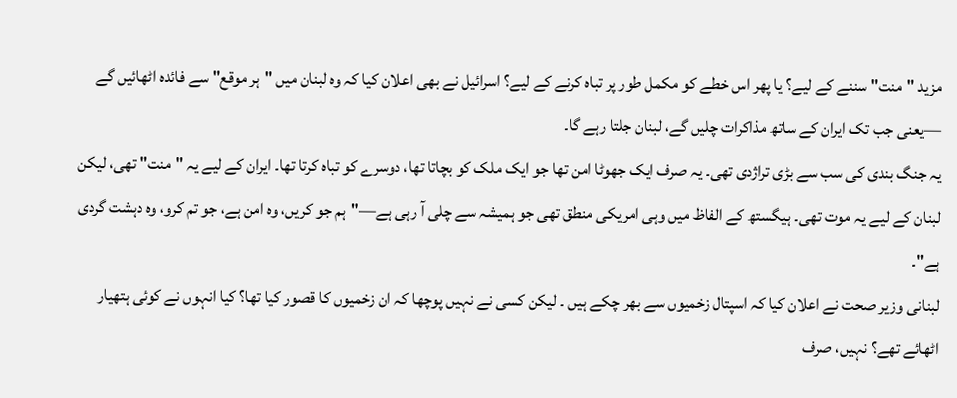مزید "منت" سننے کے لیے؟ یا پھر اس خطے کو مکمل طور پر تباہ کرنے کے لیے؟ اسرائیل نے بھی اعلان کیا کہ وہ لبنان میں "ہر موقع" سے فائدہ اٹھائیں گے —یعنی جب تک ایران کے ساتھ مذاکرات چلیں گے، لبنان جلتا رہے گا۔
یہ جنگ بندی کی سب سے بڑی تراژدی تھی۔ یہ صرف ایک جھوٹا امن تھا جو ایک ملک کو بچاتا تھا، دوسرے کو تباہ کرتا تھا۔ ایران کے لیے یہ "منت" تھی، لیکن لبنان کے لیے یہ موت تھی۔ ہیگستھ کے الفاظ میں وہی امریکی منطق تھی جو ہمیشہ سے چلی آ رہی ہے—"ہم جو کریں، وہ امن ہے، جو تم کرو، وہ دہشت گردی ہے"۔
لبنانی وزیر صحت نے اعلان کیا کہ اسپتال زخمیوں سے بھر چکے ہیں ۔ لیکن کسی نے نہیں پوچھا کہ ان زخمیوں کا قصور کیا تھا؟ کیا انہوں نے کوئی ہتھیار اٹھائے تھے؟ نہیں، صرف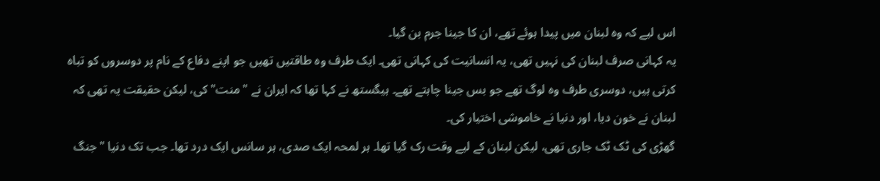اس لیے کہ وہ لبنان میں پیدا ہوئے تھے، ان کا جینا جرم بن گیا۔
یہ کہانی صرف لبنان کی نہیں تھی، یہ انسانیت کی کہانی تھی۔ ایک طرف وہ طاقتیں تھیں جو اپنے دفاع کے نام پر دوسروں کو تباہ کرتی ہیں، دوسری طرف وہ لوگ تھے جو بس جینا چاہتے تھے۔ ہیگستھ نے کہا تھا کہ ایران نے "منت" کی، لیکن حقیقت یہ تھی کہ لبنان نے خون دیا، اور دنیا نے خاموشی اختیار کی۔
گھڑی کی ٹک ٹک جاری تھی، لیکن لبنان کے لیے وقت رک گیا تھا۔ ہر لمحہ ایک صدی، ہر سانس ایک درد تھا۔ جب تک دنیا "جنگ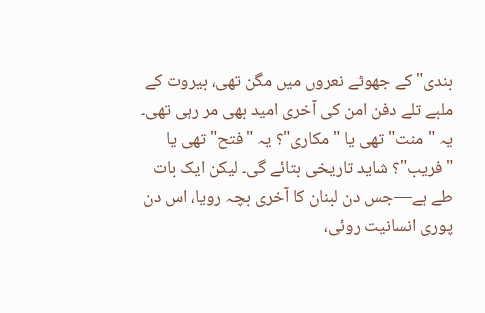بندی" کے جھوٹے نعروں میں مگن تھی، بیروت کے ملبے تلے دفن امن کی آخری امید بھی مر رہی تھی۔
یہ "منت" تھی یا "مکاری"؟ یہ "فتح" تھی یا "فریب"؟ شاید تاریخی بتائے گی۔ لیکن ایک بات طے ہے—جس دن لبنان کا آخری بچہ رویا، اس دن پوری انسانیت روئی،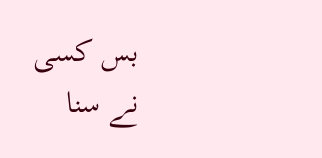بس کسی نے سنا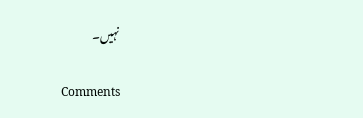نہیں۔

Comments